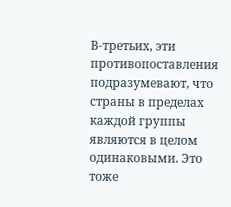В-третьих, эти противопоставления подразумевают, что страны в пределах каждой группы являются в целом одинаковыми. Это тоже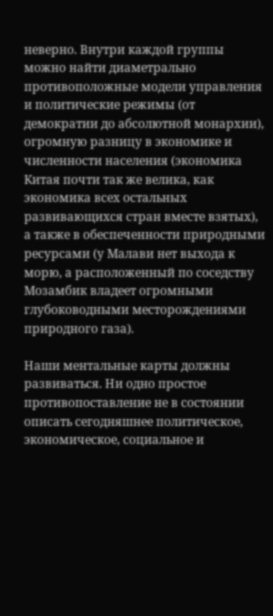неверно. Внутри каждой группы можно найти диаметрально противоположные модели управления и политические режимы (от демократии до абсолютной монархии), огромную разницу в экономике и численности населения (экономика Китая почти так же велика, как экономика всех остальных развивающихся стран вместе взятых), а также в обеспеченности природными ресурсами (у Малави нет выхода к морю, а расположенный по соседству Мозамбик владеет огромными глубоководными месторождениями природного газа).

Наши ментальные карты должны развиваться. Ни одно простое противопоставление не в состоянии описать сегодняшнее политическое, экономическое, социальное и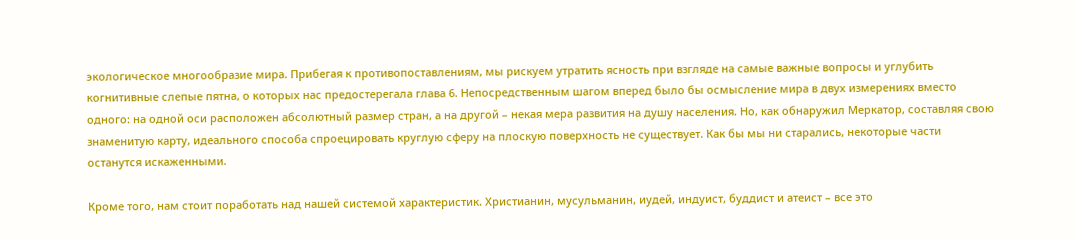экологическое многообразие мира. Прибегая к противопоставлениям, мы рискуем утратить ясность при взгляде на самые важные вопросы и углубить когнитивные слепые пятна, о которых нас предостерегала глава 6. Непосредственным шагом вперед было бы осмысление мира в двух измерениях вместо одного: на одной оси расположен абсолютный размер стран, а на другой – некая мера развития на душу населения. Но, как обнаружил Меркатор, составляя свою знаменитую карту, идеального способа спроецировать круглую сферу на плоскую поверхность не существует. Как бы мы ни старались, некоторые части останутся искаженными.

Кроме того, нам стоит поработать над нашей системой характеристик. Христианин, мусульманин, иудей, индуист, буддист и атеист – все это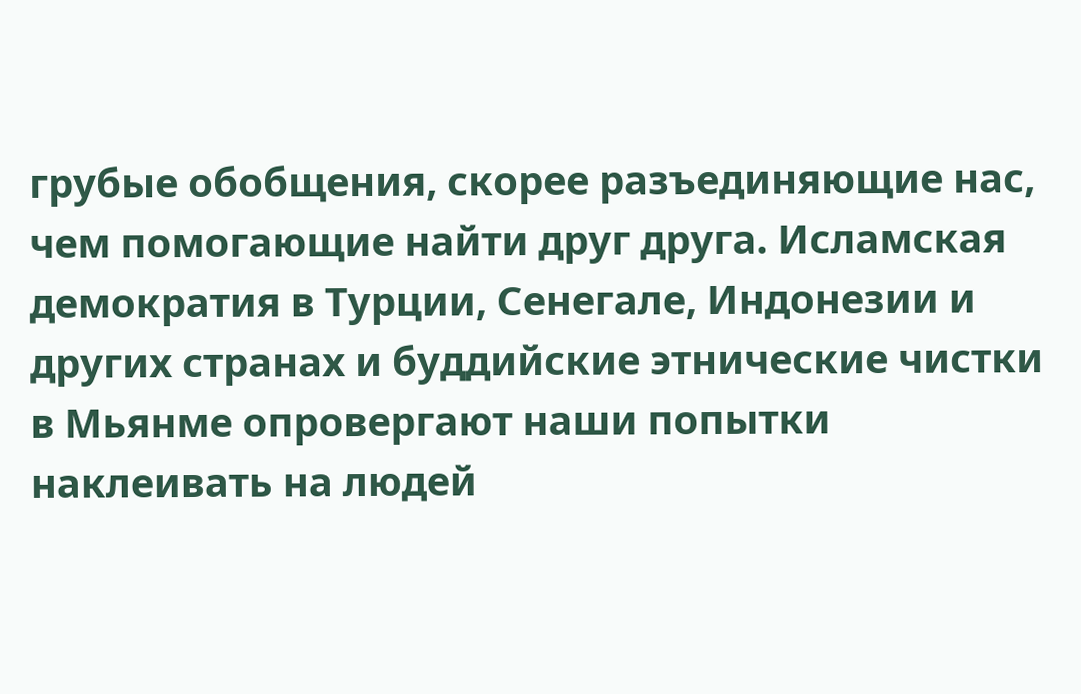грубые обобщения, скорее разъединяющие нас, чем помогающие найти друг друга. Исламская демократия в Турции, Сенегале, Индонезии и других странах и буддийские этнические чистки в Мьянме опровергают наши попытки наклеивать на людей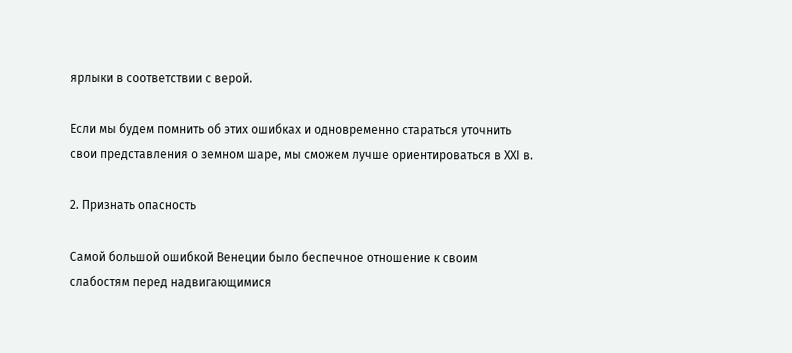ярлыки в соответствии с верой.

Если мы будем помнить об этих ошибках и одновременно стараться уточнить свои представления о земном шаре, мы сможем лучше ориентироваться в XXI в.

2. Признать опасность

Самой большой ошибкой Венеции было беспечное отношение к своим слабостям перед надвигающимися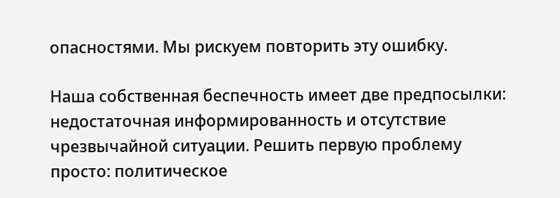опасностями. Мы рискуем повторить эту ошибку.

Наша собственная беспечность имеет две предпосылки: недостаточная информированность и отсутствие чрезвычайной ситуации. Решить первую проблему просто: политическое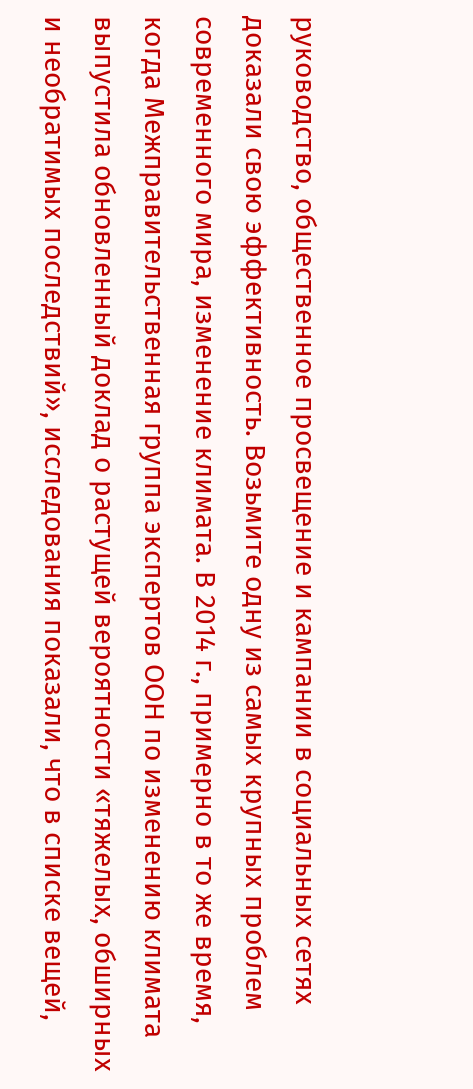руководство, общественное просвещение и кампании в социальных сетях доказали свою эффективность. Возьмите одну из самых крупных проблем современного мира, изменение климата. В 2014 г., примерно в то же время, когда Межправительственная группа экспертов ООН по изменению климата выпустила обновленный доклад о растущей вероятности «тяжелых, обширных и необратимых последствий», исследования показали, что в списке вещей,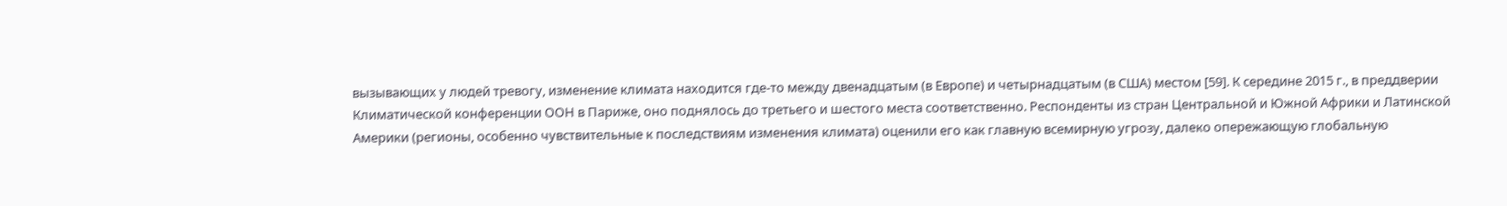вызывающих у людей тревогу, изменение климата находится где-то между двенадцатым (в Европе) и четырнадцатым (в США) местом [59]. К середине 2015 г., в преддверии Климатической конференции ООН в Париже, оно поднялось до третьего и шестого места соответственно. Респонденты из стран Центральной и Южной Африки и Латинской Америки (регионы, особенно чувствительные к последствиям изменения климата) оценили его как главную всемирную угрозу, далеко опережающую глобальную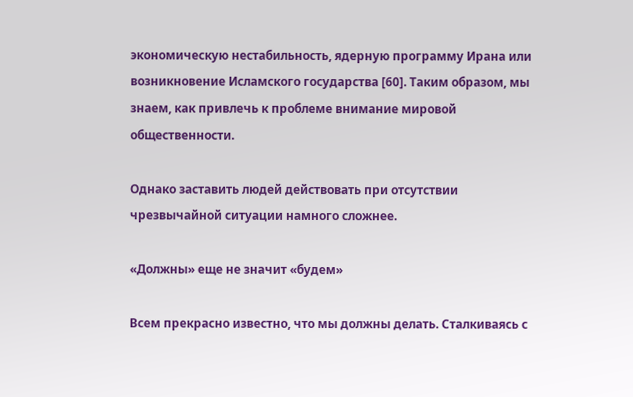экономическую нестабильность, ядерную программу Ирана или возникновение Исламского государства [60]. Таким образом, мы знаем, как привлечь к проблеме внимание мировой общественности.

Однако заставить людей действовать при отсутствии чрезвычайной ситуации намного сложнее.

«Должны» еще не значит «будем»

Всем прекрасно известно, что мы должны делать. Сталкиваясь с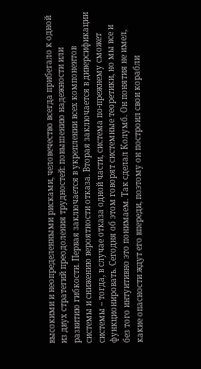высокими и неопределенными рисками, человечество всегда прибегало к одной из двух стратегий преодоления трудностей: повышению надежности или развитию гибкости. Первая заключается в укреплении всех компонентов системы и снижению вероятности отказа. Вторая заключается в диверсификации системы – тогда, в случае отказа одной части, система по-прежнему сможет функционировать. Сегодня об этом говорят системные теоретики, но мы все и без того интуитивно это понимаем. Так сделал Колумб. Он понятия не имел, какие опасности ждут его впереди, поэтому он построил свои корабли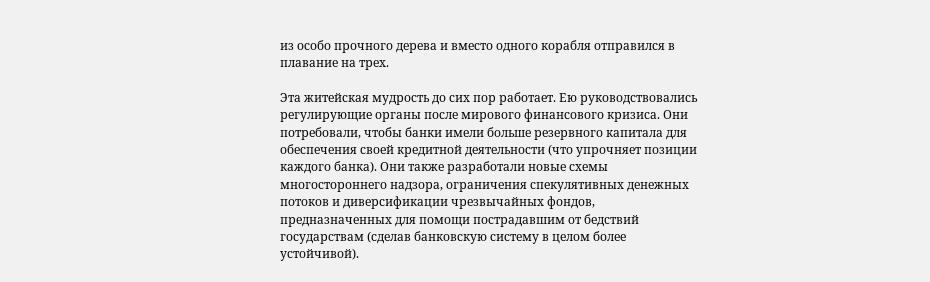из особо прочного дерева и вместо одного корабля отправился в плавание на трех.

Эта житейская мудрость до сих пор работает. Ею руководствовались регулирующие органы после мирового финансового кризиса. Они потребовали, чтобы банки имели больше резервного капитала для обеспечения своей кредитной деятельности (что упрочняет позиции каждого банка). Они также разработали новые схемы многостороннего надзора, ограничения спекулятивных денежных потоков и диверсификации чрезвычайных фондов, предназначенных для помощи пострадавшим от бедствий государствам (сделав банковскую систему в целом более устойчивой).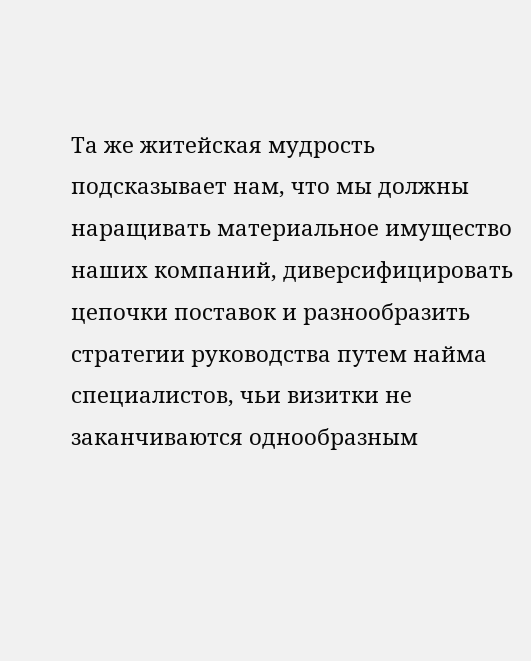Та же житейская мудрость подсказывает нам, что мы должны наращивать материальное имущество наших компаний, диверсифицировать цепочки поставок и разнообразить стратегии руководства путем найма специалистов, чьи визитки не заканчиваются однообразным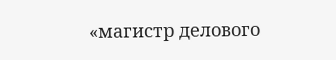«магистр делового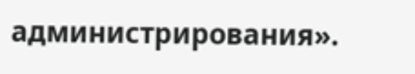администрирования».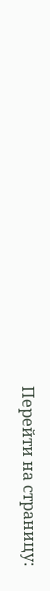Перейти на страницу: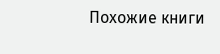Похожие книги